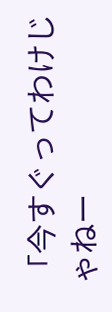「今すぐってわけじゃねー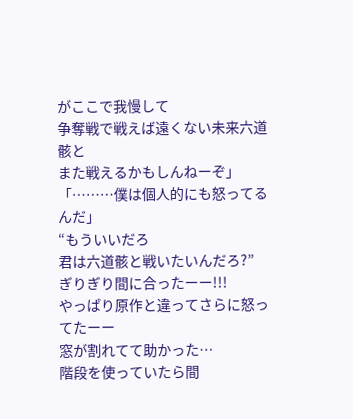がここで我慢して
争奪戦で戦えば遠くない未来六道骸と
また戦えるかもしんねーぞ」
「………僕は個人的にも怒ってるんだ」
“もういいだろ
君は六道骸と戦いたいんだろ?”
ぎりぎり間に合ったーー!!!
やっぱり原作と違ってさらに怒ってたーー
窓が割れてて助かった…
階段を使っていたら間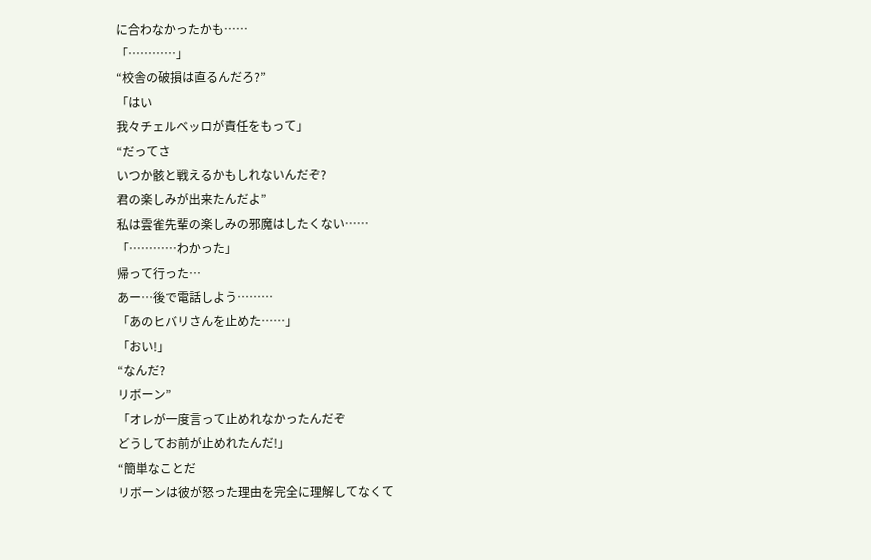に合わなかったかも……
「…………」
“校舎の破損は直るんだろ?”
「はい
我々チェルベッロが責任をもって」
“だってさ
いつか骸と戦えるかもしれないんだぞ?
君の楽しみが出来たんだよ”
私は雲雀先輩の楽しみの邪魔はしたくない……
「…………わかった」
帰って行った…
あー…後で電話しよう………
「あのヒバリさんを止めた……」
「おい!」
“なんだ?
リボーン”
「オレが一度言って止めれなかったんだぞ
どうしてお前が止めれたんだ!」
“簡単なことだ
リボーンは彼が怒った理由を完全に理解してなくて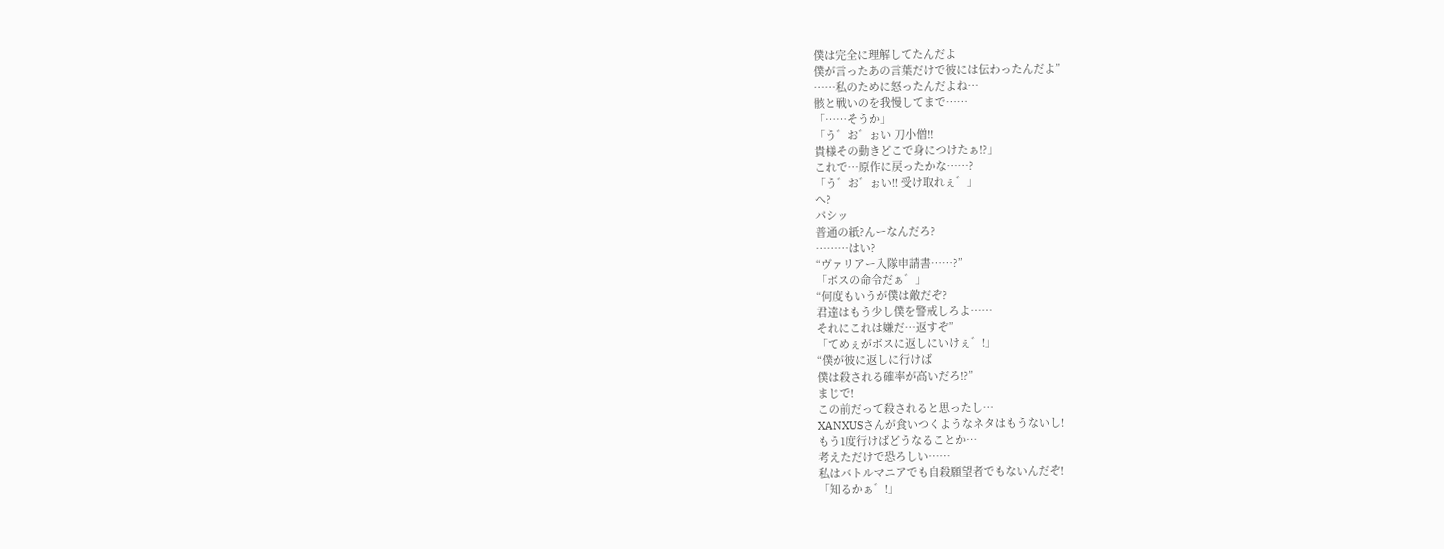僕は完全に理解してたんだよ
僕が言ったあの言葉だけで彼には伝わったんだよ”
……私のために怒ったんだよね…
骸と戦いのを我慢してまで……
「……そうか」
「う゛お゛ぉい 刀小僧!!
貴様その動きどこで身につけたぁ!?」
これで…原作に戻ったかな……?
「う゛お゛ぉい!! 受け取れぇ゛」
へ?
パシッ
普通の紙?んーなんだろ?
………はい?
“ヴァリアー入隊申請書……?”
「ボスの命令だぁ゛」
“何度もいうが僕は敵だぞ?
君達はもう少し僕を警戒しろよ……
それにこれは嫌だ…返すぞ”
「てめぇがボスに返しにいけぇ゛!」
“僕が彼に返しに行けば
僕は殺される確率が高いだろ!?”
まじで!
この前だって殺されると思ったし…
XANXUSさんが食いつくようなネタはもうないし!
もう1度行けばどうなることか…
考えただけで恐ろしい……
私はバトルマニアでも自殺願望者でもないんだぞ!
「知るかぁ゛!」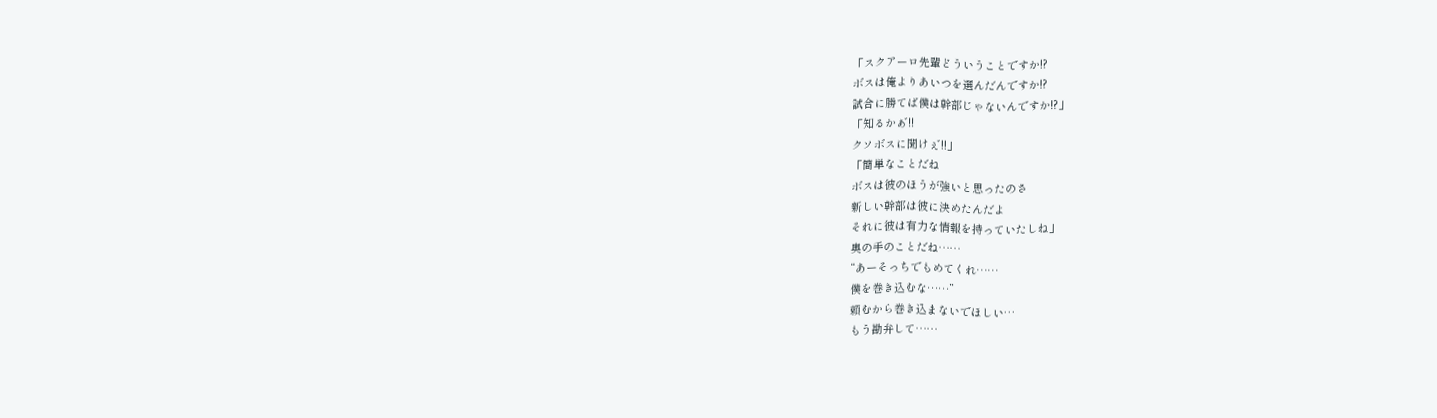「スクアーロ先輩どういうことですか!?
ボスは俺よりあいつを選んだんですか!?
試合に勝てば僕は幹部じゃないんですか!?」
「知るかぁ゛!!
クソボスに聞けぇ゛!!」
「簡単なことだね
ボスは彼のほうが強いと思ったのさ
新しい幹部は彼に決めたんだよ
それに彼は有力な情報を持っていたしね」
奥の手のことだね……
“あーそっちでもめてくれ……
僕を巻き込むな……”
頼むから巻き込まないでほしい…
もう勘弁して……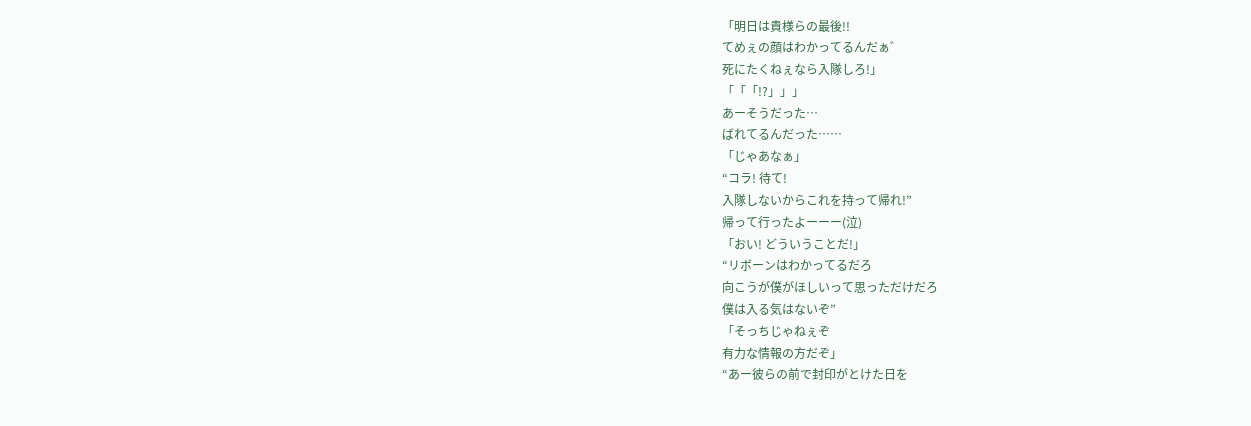「明日は貴様らの最後!!
てめぇの顔はわかってるんだぁ゛
死にたくねぇなら入隊しろ!」
「「「!?」」」
あーそうだった…
ばれてるんだった……
「じゃあなぁ」
“コラ! 待て!
入隊しないからこれを持って帰れ!”
帰って行ったよーーー(泣)
「おい! どういうことだ!」
“リボーンはわかってるだろ
向こうが僕がほしいって思っただけだろ
僕は入る気はないぞ”
「そっちじゃねぇぞ
有力な情報の方だぞ」
“あー彼らの前で封印がとけた日を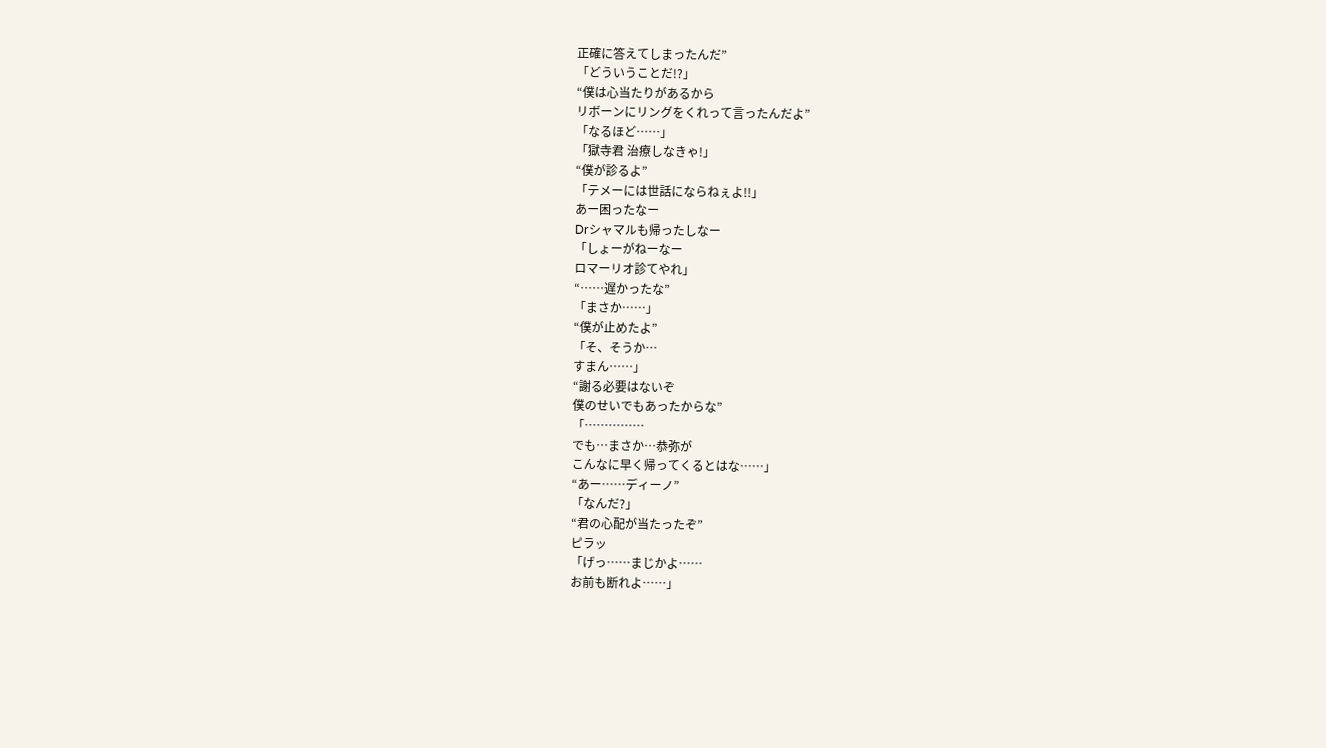正確に答えてしまったんだ”
「どういうことだ!?」
“僕は心当たりがあるから
リボーンにリングをくれって言ったんだよ”
「なるほど……」
「獄寺君 治療しなきゃ!」
“僕が診るよ”
「テメーには世話にならねぇよ!!」
あー困ったなー
Drシャマルも帰ったしなー
「しょーがねーなー
ロマーリオ診てやれ」
“……遅かったな”
「まさか……」
“僕が止めたよ”
「そ、そうか…
すまん……」
“謝る必要はないぞ
僕のせいでもあったからな”
「……………
でも…まさか…恭弥が
こんなに早く帰ってくるとはな……」
“あー……ディーノ”
「なんだ?」
“君の心配が当たったぞ”
ピラッ
「げっ……まじかよ……
お前も断れよ……」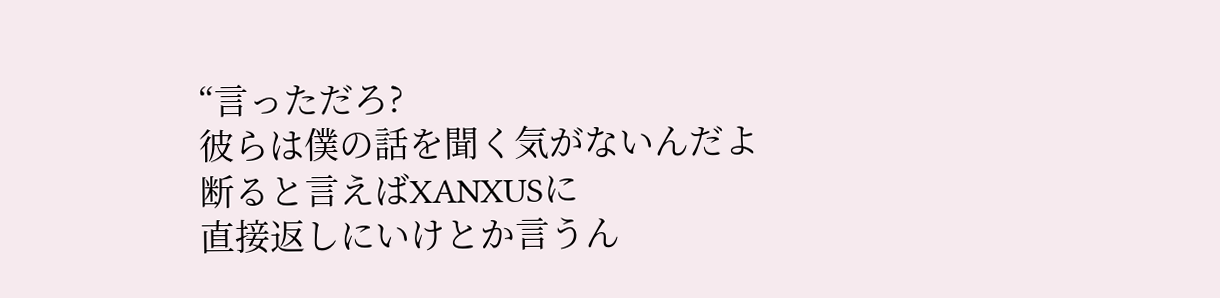“言っただろ?
彼らは僕の話を聞く気がないんだよ
断ると言えばXANXUSに
直接返しにいけとか言うん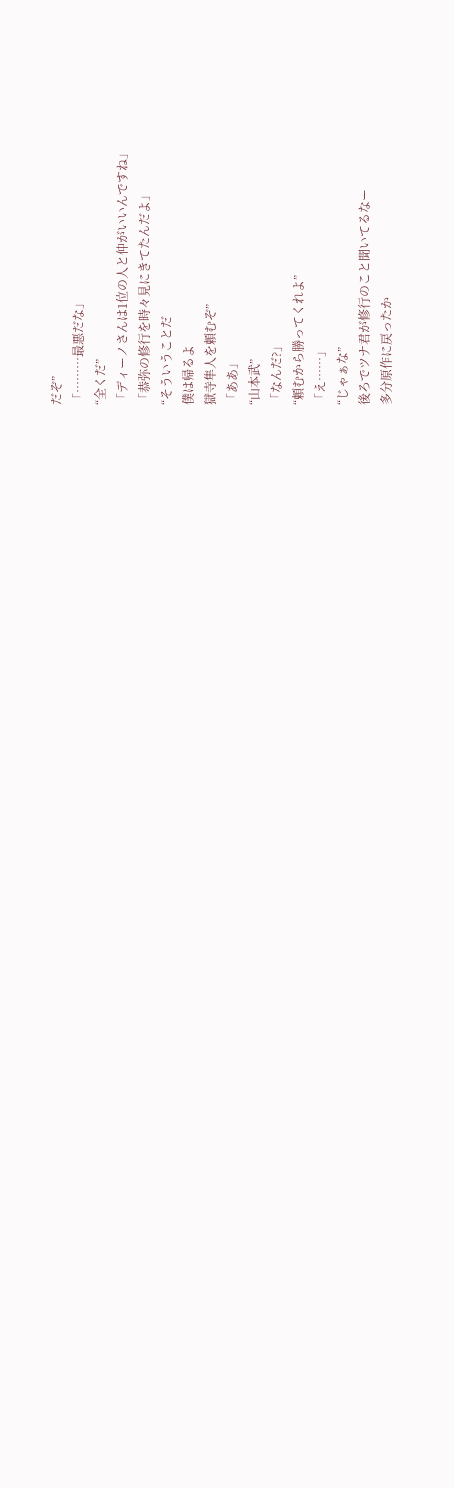だぞ”
「………最悪だな」
“全くだ”
「ディーノさんは1位の人と仲がいいんですね」
「恭弥の修行を時々見にきてたんだよ」
“そういうことだ
僕は帰るよ
獄寺隼人を頼むぞ”
「ああ」
“山本武”
「なんだ?」
“頼むから勝ってくれよ”
「え……」
“じゃぁな”
後ろでツナ君が修行のこと聞いてるなー
多分原作に戻ったか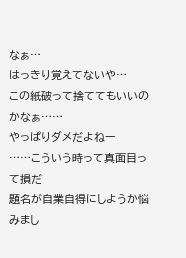なぁ…
はっきり覚えてないや…
この紙破って捨ててもいいのかなぁ……
やっぱりダメだよねー
……こういう時って真面目って損だ
題名が自業自得にしようか悩みまし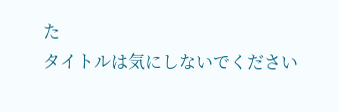た
タイトルは気にしないでください